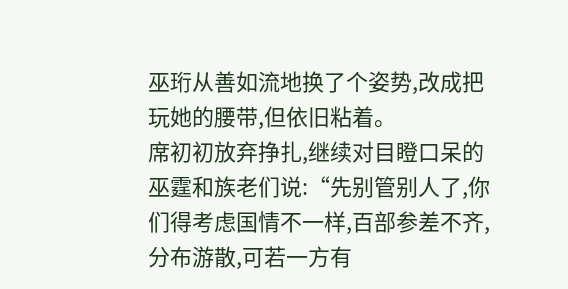巫珩从善如流地换了个姿势,改成把玩她的腰带,但依旧粘着。
席初初放弃挣扎,继续对目瞪口呆的巫霆和族老们说:“先别管别人了,你们得考虑国情不一样,百部参差不齐,分布游散,可若一方有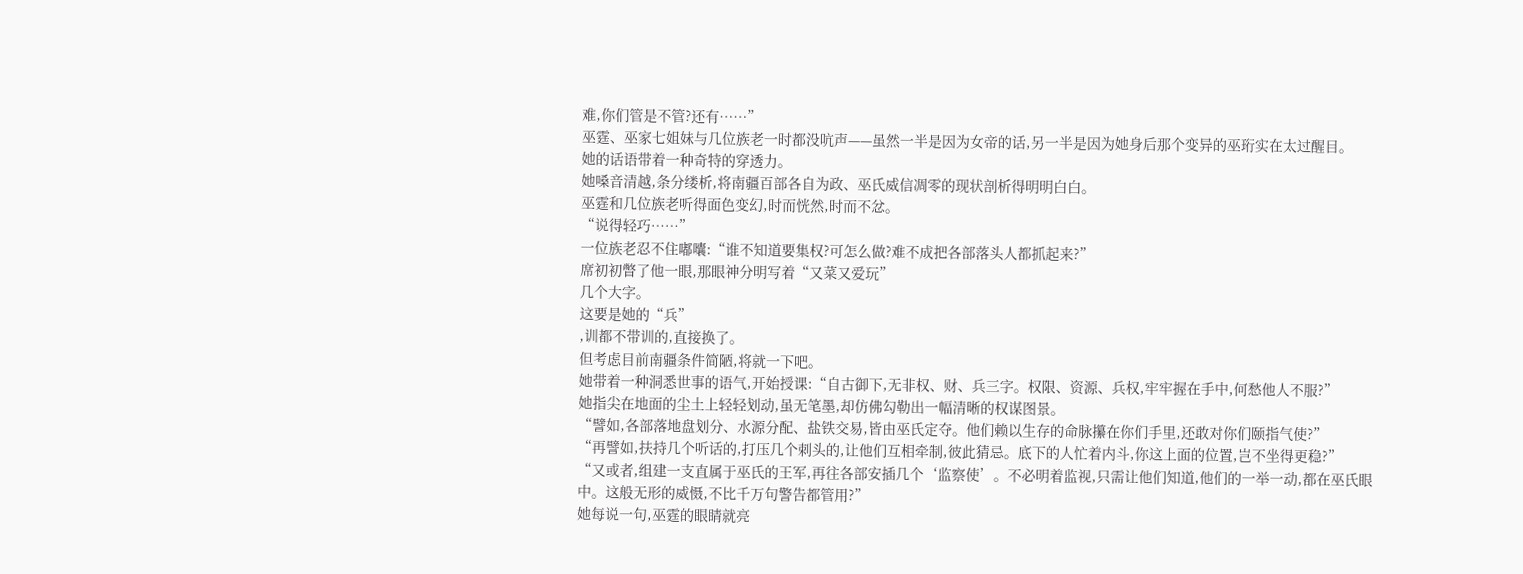难,你们管是不管?还有……”
巫霆、巫家七姐妹与几位族老一时都没吭声——虽然一半是因为女帝的话,另一半是因为她身后那个变异的巫珩实在太过醒目。
她的话语带着一种奇特的穿透力。
她嗓音清越,条分缕析,将南疆百部各自为政、巫氏威信凋零的现状剖析得明明白白。
巫霆和几位族老听得面色变幻,时而恍然,时而不忿。
“说得轻巧……”
一位族老忍不住嘟囔:“谁不知道要集权?可怎么做?难不成把各部落头人都抓起来?”
席初初瞥了他一眼,那眼神分明写着“又菜又爱玩”
几个大字。
这要是她的“兵”
,训都不带训的,直接换了。
但考虑目前南疆条件简陋,将就一下吧。
她带着一种洞悉世事的语气,开始授课:“自古御下,无非权、财、兵三字。权限、资源、兵权,牢牢握在手中,何愁他人不服?”
她指尖在地面的尘土上轻轻划动,虽无笔墨,却仿佛勾勒出一幅清晰的权谋图景。
“譬如,各部落地盘划分、水源分配、盐铁交易,皆由巫氏定夺。他们赖以生存的命脉攥在你们手里,还敢对你们颐指气使?”
“再譬如,扶持几个听话的,打压几个刺头的,让他们互相牵制,彼此猜忌。底下的人忙着内斗,你这上面的位置,岂不坐得更稳?”
“又或者,组建一支直属于巫氏的王军,再往各部安插几个‘监察使’。不必明着监视,只需让他们知道,他们的一举一动,都在巫氏眼中。这般无形的威慑,不比千万句警告都管用?”
她每说一句,巫霆的眼睛就亮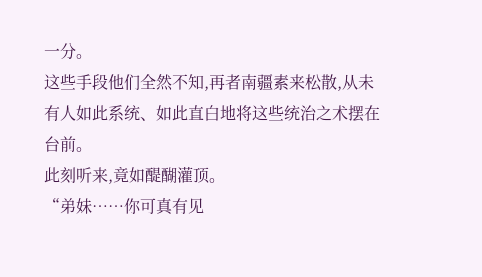一分。
这些手段他们全然不知,再者南疆素来松散,从未有人如此系统、如此直白地将这些统治之术摆在台前。
此刻听来,竟如醍醐灌顶。
“弟妹……你可真有见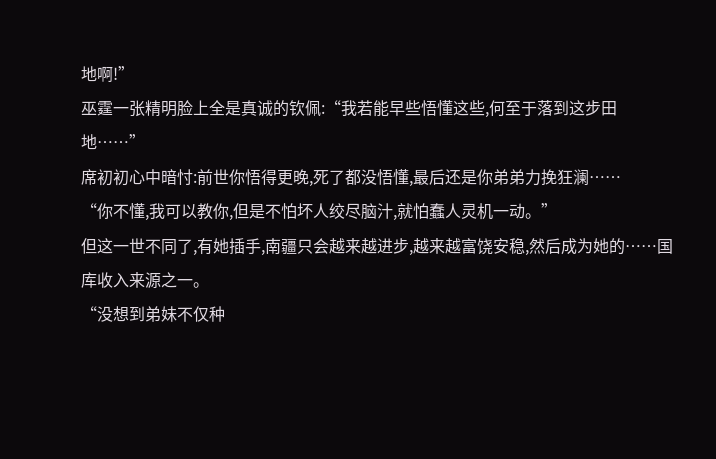地啊!”
巫霆一张精明脸上全是真诚的钦佩:“我若能早些悟懂这些,何至于落到这步田地……”
席初初心中暗忖:前世你悟得更晚,死了都没悟懂,最后还是你弟弟力挽狂澜……
“你不懂,我可以教你,但是不怕坏人绞尽脑汁,就怕蠢人灵机一动。”
但这一世不同了,有她插手,南疆只会越来越进步,越来越富饶安稳,然后成为她的……国库收入来源之一。
“没想到弟妹不仅种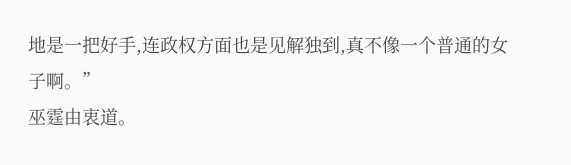地是一把好手,连政权方面也是见解独到,真不像一个普通的女子啊。”
巫霆由衷道。